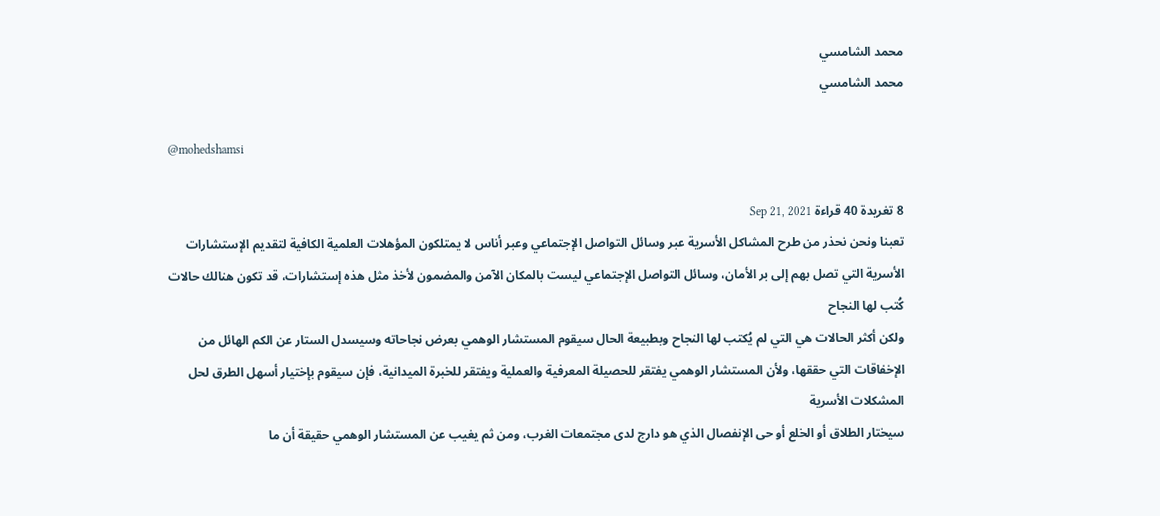محمد الشامسي
محمد الشامسي

@mohedshamsi

8 تغريدة 40 قراءة Sep 21, 2021
تعبنا ونحن نحذر من طرح المشاكل الأسرية عبر وسائل التواصل الإجتماعي وعبر أناس لا يمتلكون المؤهلات العلمية الكافية لتقديم الإستشارات الأسرية التي تصل بهم إلى بر الأمان، وسائل التواصل الإجتماعي ليست بالمكان الآمن والمضمون لأخذ مثل هذه إستشارات، قد تكون هنالك حالات كُتب لها النجاح
ولكن أكثر الحالات هي التي لم يُكتب لها النجاح وبطبيعة الحال سيقوم المستشار الوهمي بعرض نجاحاته وسيسدل الستار عن الكم الهائل من الإخفاقات التي حققها، ولأن المستشار الوهمي يفتقر للحصيلة المعرفية والعملية ويفتقر للخبرة الميدانية، فإن سيقوم بإختيار أسهل الطرق لحل المشكلات الأسرية
سيختار الطلاق أو الخلع أو حى الإنفصال الذي هو دارج لدى مجتمعات الغرب، ومن ثم يغيب عن المستشار الوهمي حقيقة أن ما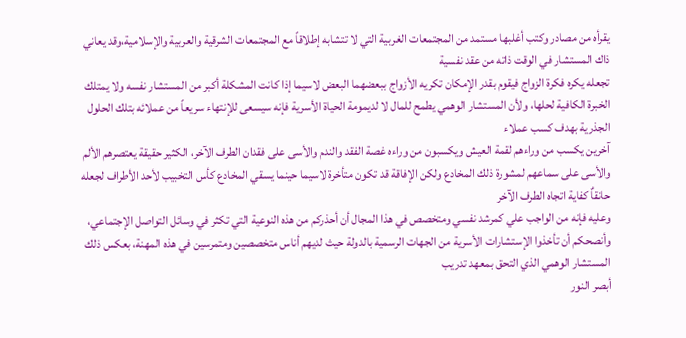يقرأه من مصادر وكتب أغلبها مستمد من المجتمعات الغربية التي لا تتشابه إطلاقاً مع المجتمعات الشرقية والعربية والإسلامية،وقد يعاني ذاك المستشار في الوقت ذاته من عقد نفسية
تجعله يكره فكرة الزواج فيقوم بقدر الإمكان تكريه الأزواج ببعضهما البعض لاسيما إذا كانت المشكلة أكبر من المستشار نفسه ولا يمتلك الخبرة الكافية لحلها، ولأن المستشار الوهمي يطمح للمال لا لديمومة الحياة الأسرية فإنه سيسعى للإنتهاء سريعاً من عملائه بتلك الحلول الجذرية بهدف كسب عملاء
آخرين يكسب من وراءهم لقمة العيش ويكسبون من وراءه غصة الفقد والندم والأسى على فقدان الطرف الآخر، الكثير حقيقة يعتصرهم الألم والأسى على سماعهم لمشورة ذلك المخادع ولكن الإفاقة قد تكون متأخرة لاسيما حينما يسقي المخادع كأس التخبيب لأحد الأطراف لجعله حانقاٌ كفاية اتجاه الطرف الآخر
وعليه فإنه من الواجب علي كمرشد نفسي ومتخصص في هذا المجال أن أحذركم من هذه النوعية التي تكثر في وسائل التواصل الإجتماعي، وأنصحكم أن تأخذوا الإستشارات الأسرية من الجهات الرسمية بالدولة حيث لديهم أناس متخصصين ومتمرسين في هذه المهنة، بعكس ذلك المستشار الوهمي الذي التحق بمعهد تدريب
أبصر النور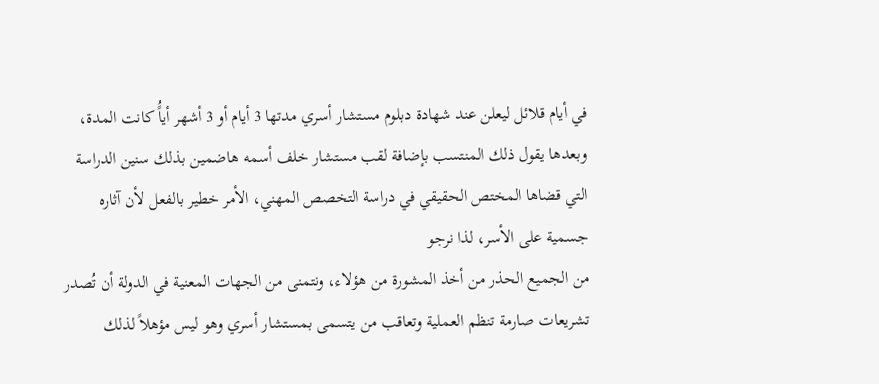في أيام قلائل ليعلن عند شهادة دبلوم مستشار أسري مدتها 3 أيام أو 3 أشهر أياًُ كانت المدة، وبعدها يقول ذلك المنتسب بإضافة لقب مستشار خلف أسمه هاضمين بذلك سنين الدراسة التي قضاها المختص الحقيقي في دراسة التخصص المهني، الأمر خطير بالفعل لأن آثاره جسمية على الأسر، لذا نرجو
من الجميع الحذر من أخذ المشورة من هؤلاء، ونتمنى من الجهات المعنية في الدولة أن تُصدر تشريعات صارمة تنظم العملية وتعاقب من يتسمى بمستشار أسري وهو ليس مؤهلاً لذلك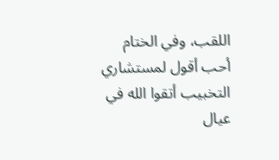اللقب، وفي الختام أحب أقول لمستشاري التخبيب أتقوا الله في عيال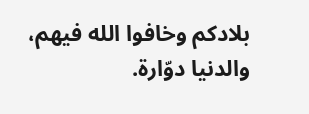بلادكم وخافوا الله فيهم، والدنيا دوّارة.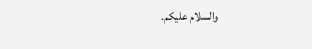والسلام عليكم.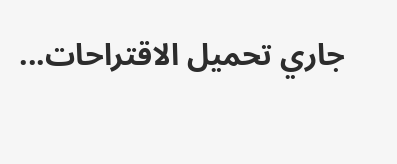جاري تحميل الاقتراحات...